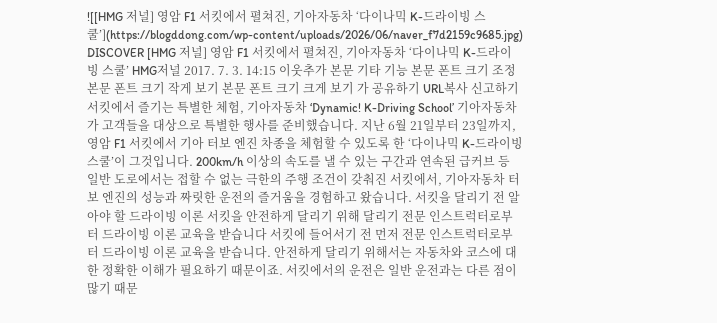![[HMG 저널] 영암 F1 서킷에서 펼쳐진, 기아자동차 ‘다이나믹 K-드라이빙 스쿨’](https://blogddong.com/wp-content/uploads/2026/06/naver_f7d2159c9685.jpg)
DISCOVER [HMG 저널] 영암 F1 서킷에서 펼쳐진, 기아자동차 ‘다이나믹 K-드라이빙 스쿨’ HMG저널 2017. 7. 3. 14:15 이웃추가 본문 기타 기능 본문 폰트 크기 조정 본문 폰트 크기 작게 보기 본문 폰트 크기 크게 보기 가 공유하기 URL복사 신고하기 서킷에서 즐기는 특별한 체험, 기아자동차 ‘Dynamic! K-Driving School’ 기아자동차가 고객들을 대상으로 특별한 행사를 준비했습니다. 지난 6월 21일부터 23일까지, 영암 F1 서킷에서 기아 터보 엔진 차종을 체험할 수 있도록 한 ‘다이나믹 K-드라이빙 스쿨’이 그것입니다. 200km/h 이상의 속도를 낼 수 있는 구간과 연속된 급커브 등 일반 도로에서는 접할 수 없는 극한의 주행 조건이 갖춰진 서킷에서, 기아자동차 터보 엔진의 성능과 짜릿한 운전의 즐거움을 경험하고 왔습니다. 서킷을 달리기 전 알아야 할 드라이빙 이론 서킷을 안전하게 달리기 위해 달리기 전문 인스트럭터로부터 드라이빙 이론 교육을 받습니다 서킷에 들어서기 전 먼저 전문 인스트럭터로부터 드라이빙 이론 교육을 받습니다. 안전하게 달리기 위해서는 자동차와 코스에 대한 정확한 이해가 필요하기 때문이죠. 서킷에서의 운전은 일반 운전과는 다른 점이 많기 때문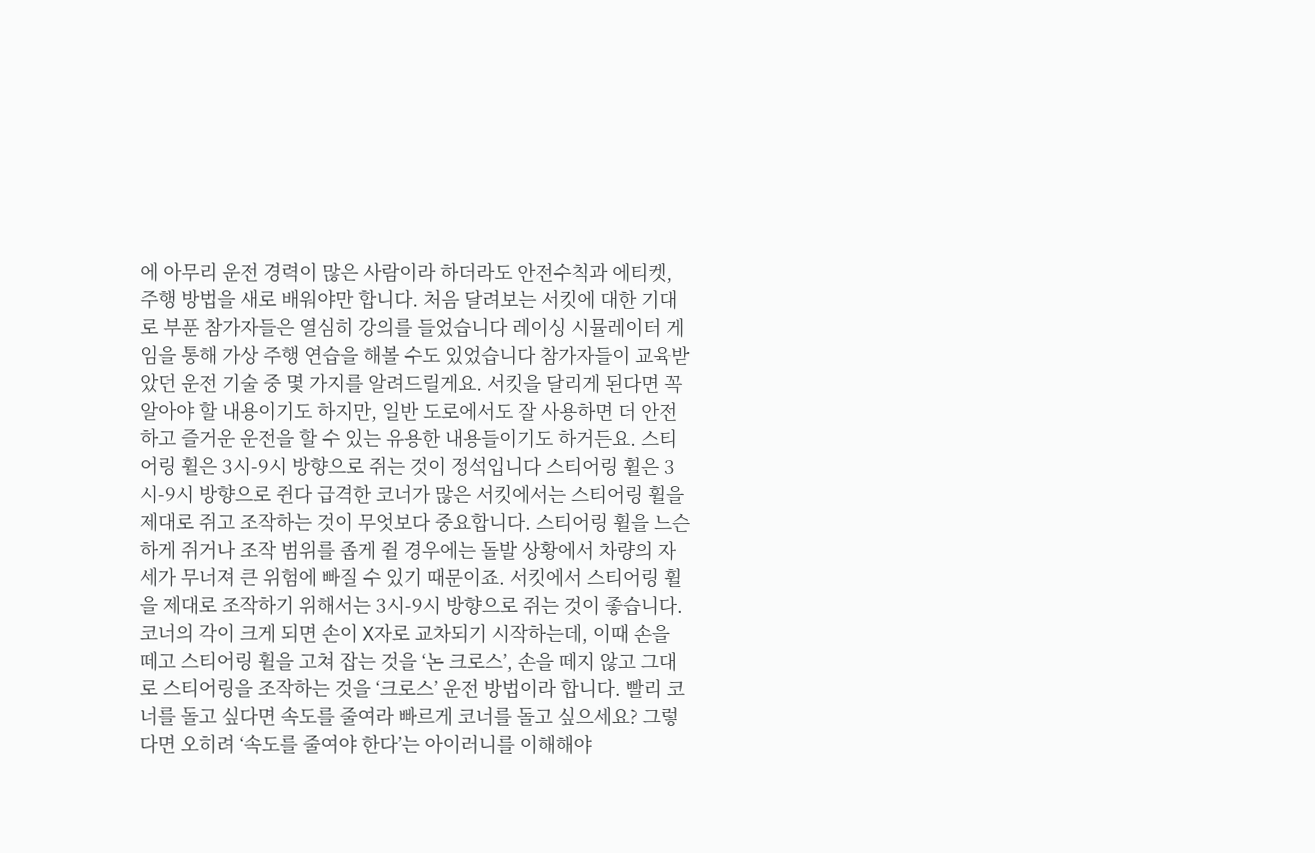에 아무리 운전 경력이 많은 사람이라 하더라도 안전수칙과 에티켓, 주행 방법을 새로 배워야만 합니다. 처음 달려보는 서킷에 대한 기대로 부푼 참가자들은 열심히 강의를 들었습니다 레이싱 시뮬레이터 게임을 통해 가상 주행 연습을 해볼 수도 있었습니다 참가자들이 교육받았던 운전 기술 중 몇 가지를 알려드릴게요. 서킷을 달리게 된다면 꼭 알아야 할 내용이기도 하지만, 일반 도로에서도 잘 사용하면 더 안전하고 즐거운 운전을 할 수 있는 유용한 내용들이기도 하거든요. 스티어링 휠은 3시-9시 방향으로 쥐는 것이 정석입니다 스티어링 휠은 3시-9시 방향으로 쥔다 급격한 코너가 많은 서킷에서는 스티어링 휠을 제대로 쥐고 조작하는 것이 무엇보다 중요합니다. 스티어링 휠을 느슨하게 쥐거나 조작 범위를 좁게 쥘 경우에는 돌발 상황에서 차량의 자세가 무너져 큰 위험에 빠질 수 있기 때문이죠. 서킷에서 스티어링 휠을 제대로 조작하기 위해서는 3시-9시 방향으로 쥐는 것이 좋습니다. 코너의 각이 크게 되면 손이 X자로 교차되기 시작하는데, 이때 손을 떼고 스티어링 휠을 고쳐 잡는 것을 ‘논 크로스’, 손을 떼지 않고 그대로 스티어링을 조작하는 것을 ‘크로스’ 운전 방법이라 합니다. 빨리 코너를 돌고 싶다면 속도를 줄여라 빠르게 코너를 돌고 싶으세요? 그렇다면 오히려 ‘속도를 줄여야 한다’는 아이러니를 이해해야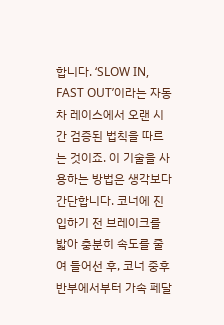합니다. ‘SLOW IN, FAST OUT’이라는 자동차 레이스에서 오랜 시간 검증된 법칙을 따르는 것이죠. 이 기술을 사용하는 방법은 생각보다 간단합니다. 코너에 진입하기 전 브레이크를 밟아 충분히 속도를 줄여 들어선 후, 코너 중후반부에서부터 가속 페달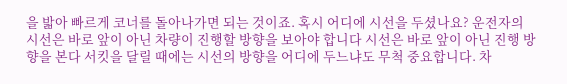을 밟아 빠르게 코너를 돌아나가면 되는 것이죠. 혹시 어디에 시선을 두셨나요? 운전자의 시선은 바로 앞이 아닌 차량이 진행할 방향을 보아야 합니다 시선은 바로 앞이 아닌 진행 방향을 본다 서킷을 달릴 때에는 시선의 방향을 어디에 두느냐도 무척 중요합니다. 차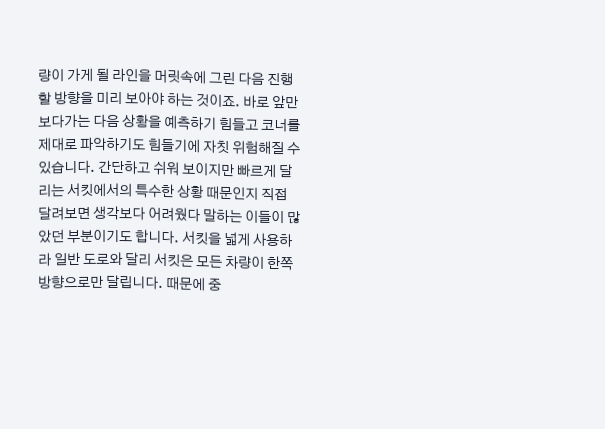량이 가게 될 라인을 머릿속에 그린 다음 진행할 방향을 미리 보아야 하는 것이죠. 바로 앞만 보다가는 다음 상황을 예측하기 힘들고 코너를 제대로 파악하기도 힘들기에 자칫 위험해질 수 있습니다. 간단하고 쉬워 보이지만 빠르게 달리는 서킷에서의 특수한 상황 때문인지 직접 달려보면 생각보다 어려웠다 말하는 이들이 많았던 부분이기도 합니다. 서킷을 넓게 사용하라 일반 도로와 달리 서킷은 모든 차량이 한쪽 방향으로만 달립니다. 때문에 중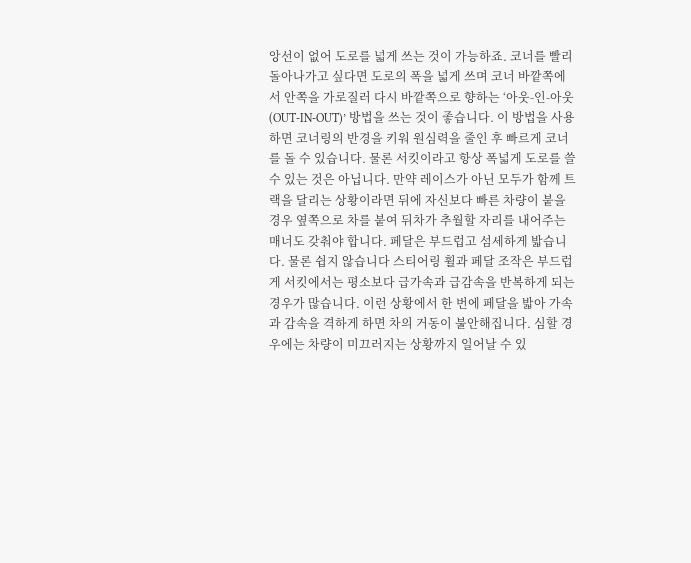앙선이 없어 도로를 넓게 쓰는 것이 가능하죠. 코너를 빨리 돌아나가고 싶다면 도로의 폭을 넓게 쓰며 코너 바깥쪽에서 안쪽을 가로질러 다시 바깥쪽으로 향하는 ‘아웃-인-아웃(OUT-IN-OUT)’ 방법을 쓰는 것이 좋습니다. 이 방법을 사용하면 코너링의 반경을 키워 원심력을 줄인 후 빠르게 코너를 돌 수 있습니다. 물론 서킷이라고 항상 폭넓게 도로를 쓸 수 있는 것은 아닙니다. 만약 레이스가 아닌 모두가 함께 트랙을 달리는 상황이라면 뒤에 자신보다 빠른 차량이 붙을 경우 옆쪽으로 차를 붙여 뒤차가 추월할 자리를 내어주는 매너도 갖춰야 합니다. 페달은 부드럽고 섬세하게 밟습니다. 물론 쉽지 않습니다 스티어링 휠과 페달 조작은 부드럽게 서킷에서는 평소보다 급가속과 급감속을 반복하게 되는 경우가 많습니다. 이런 상황에서 한 번에 페달을 밟아 가속과 감속을 격하게 하면 차의 거동이 불안해집니다. 심할 경우에는 차량이 미끄러지는 상황까지 일어날 수 있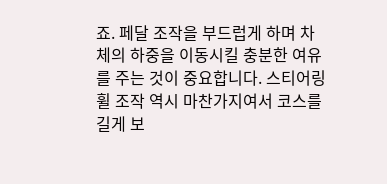죠. 페달 조작을 부드럽게 하며 차체의 하중을 이동시킬 충분한 여유를 주는 것이 중요합니다. 스티어링 휠 조작 역시 마찬가지여서 코스를 길게 보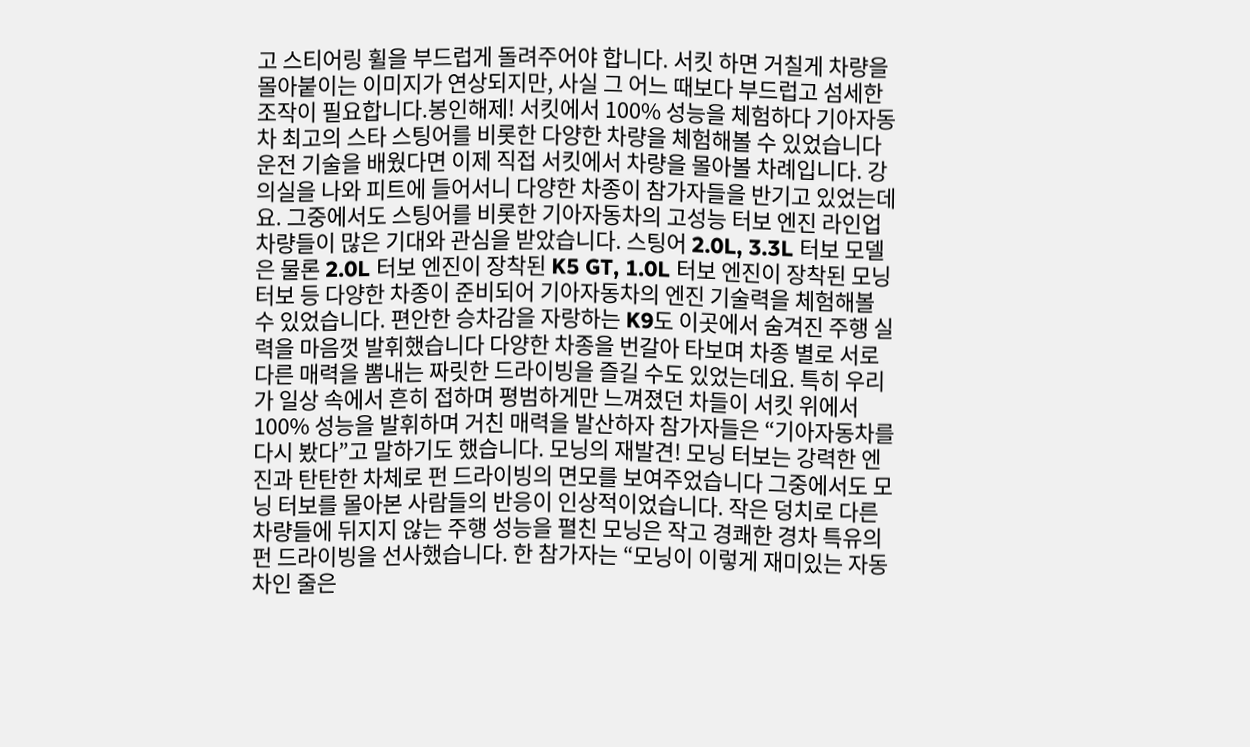고 스티어링 휠을 부드럽게 돌려주어야 합니다. 서킷 하면 거칠게 차량을 몰아붙이는 이미지가 연상되지만, 사실 그 어느 때보다 부드럽고 섬세한 조작이 필요합니다.봉인해제! 서킷에서 100% 성능을 체험하다 기아자동차 최고의 스타 스팅어를 비롯한 다양한 차량을 체험해볼 수 있었습니다 운전 기술을 배웠다면 이제 직접 서킷에서 차량을 몰아볼 차례입니다. 강의실을 나와 피트에 들어서니 다양한 차종이 참가자들을 반기고 있었는데요. 그중에서도 스팅어를 비롯한 기아자동차의 고성능 터보 엔진 라인업 차량들이 많은 기대와 관심을 받았습니다. 스팅어 2.0L, 3.3L 터보 모델은 물론 2.0L 터보 엔진이 장착된 K5 GT, 1.0L 터보 엔진이 장착된 모닝 터보 등 다양한 차종이 준비되어 기아자동차의 엔진 기술력을 체험해볼 수 있었습니다. 편안한 승차감을 자랑하는 K9도 이곳에서 숨겨진 주행 실력을 마음껏 발휘했습니다 다양한 차종을 번갈아 타보며 차종 별로 서로 다른 매력을 뽐내는 짜릿한 드라이빙을 즐길 수도 있었는데요. 특히 우리가 일상 속에서 흔히 접하며 평범하게만 느껴졌던 차들이 서킷 위에서 100% 성능을 발휘하며 거친 매력을 발산하자 참가자들은 “기아자동차를 다시 봤다”고 말하기도 했습니다. 모닝의 재발견! 모닝 터보는 강력한 엔진과 탄탄한 차체로 펀 드라이빙의 면모를 보여주었습니다 그중에서도 모닝 터보를 몰아본 사람들의 반응이 인상적이었습니다. 작은 덩치로 다른 차량들에 뒤지지 않는 주행 성능을 펼친 모닝은 작고 경쾌한 경차 특유의 펀 드라이빙을 선사했습니다. 한 참가자는 “모닝이 이렇게 재미있는 자동차인 줄은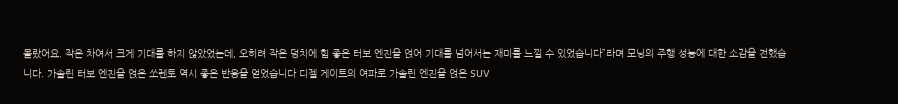몰랐어요. 작은 차여서 크게 기대를 하지 않았었는데, 오히려 작은 덩치에 힘 좋은 터보 엔진을 얹어 기대를 넘어서는 재미를 느낄 수 있었습니다”라며 모닝의 주행 성능에 대한 소감을 전했습니다. 가솔린 터보 엔진을 얹은 쏘렌토 역시 좋은 반응을 얻었습니다 디젤 게이트의 여파로 가솔린 엔진을 얹은 SUV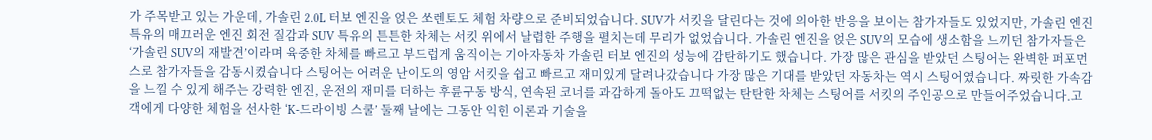가 주목받고 있는 가운데, 가솔린 2.0L 터보 엔진을 얹은 쏘렌토도 체험 차량으로 준비되었습니다. SUV가 서킷을 달린다는 것에 의아한 반응을 보이는 참가자들도 있었지만, 가솔린 엔진 특유의 매끄러운 엔진 회전 질감과 SUV 특유의 튼튼한 차체는 서킷 위에서 날렵한 주행을 펼치는데 무리가 없었습니다. 가솔린 엔진을 얹은 SUV의 모습에 생소함을 느끼던 참가자들은 ‘가솔린 SUV의 재발견’이라며 육중한 차체를 빠르고 부드럽게 움직이는 기아자동차 가솔린 터보 엔진의 성능에 감탄하기도 했습니다. 가장 많은 관심을 받았던 스팅어는 완벽한 퍼포먼스로 참가자들을 감동시켰습니다 스팅어는 어려운 난이도의 영암 서킷을 쉽고 빠르고 재미있게 달려나갔습니다 가장 많은 기대를 받았던 자동차는 역시 스팅어였습니다. 짜릿한 가속감을 느낄 수 있게 해주는 강력한 엔진, 운전의 재미를 더하는 후륜구동 방식, 연속된 코너를 과감하게 돌아도 끄떡없는 탄탄한 차체는 스팅어를 서킷의 주인공으로 만들어주었습니다.고객에게 다양한 체험을 선사한 ‘K-드라이빙 스쿨’ 둘째 날에는 그동안 익힌 이론과 기술을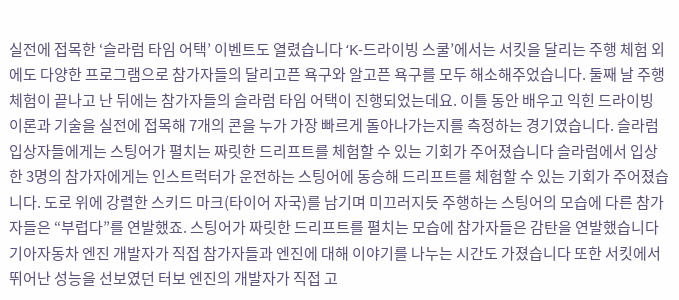실전에 접목한 ‘슬라럼 타임 어택’ 이벤트도 열렸습니다 ‘K-드라이빙 스쿨’에서는 서킷을 달리는 주행 체험 외에도 다양한 프로그램으로 참가자들의 달리고픈 욕구와 알고픈 욕구를 모두 해소해주었습니다. 둘째 날 주행 체험이 끝나고 난 뒤에는 참가자들의 슬라럼 타임 어택이 진행되었는데요. 이틀 동안 배우고 익힌 드라이빙 이론과 기술을 실전에 접목해 7개의 콘을 누가 가장 빠르게 돌아나가는지를 측정하는 경기였습니다. 슬라럼 입상자들에게는 스팅어가 펼치는 짜릿한 드리프트를 체험할 수 있는 기회가 주어졌습니다 슬라럼에서 입상한 3명의 참가자에게는 인스트럭터가 운전하는 스팅어에 동승해 드리프트를 체험할 수 있는 기회가 주어졌습니다. 도로 위에 강렬한 스키드 마크(타이어 자국)를 남기며 미끄러지듯 주행하는 스팅어의 모습에 다른 참가자들은 “부럽다”를 연발했죠. 스팅어가 짜릿한 드리프트를 펼치는 모습에 참가자들은 감탄을 연발했습니다 기아자동차 엔진 개발자가 직접 참가자들과 엔진에 대해 이야기를 나누는 시간도 가졌습니다 또한 서킷에서 뛰어난 성능을 선보였던 터보 엔진의 개발자가 직접 고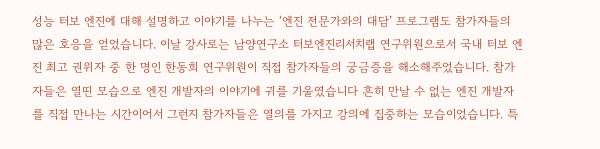성능 터보 엔진에 대해 설명하고 이야기를 나누는 ‘엔진 전문가와의 대담’ 프로그램도 참가자들의 많은 호응을 얻었습니다. 이날 강사로는 남양연구소 터보엔진리서치랩 연구위원으로서 국내 터보 엔진 최고 권위자 중 한 명인 한동희 연구위원이 직접 참가자들의 궁금증을 해소해주었습니다. 참가자들은 열띤 모습으로 엔진 개발자의 이야기에 귀를 기울였습니다 흔히 만날 수 없는 엔진 개발자를 직접 만나는 시간이어서 그런지 참가자들은 열의를 가지고 강의에 집중하는 모습이었습니다. 특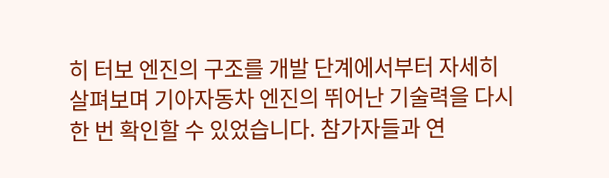히 터보 엔진의 구조를 개발 단계에서부터 자세히 살펴보며 기아자동차 엔진의 뛰어난 기술력을 다시 한 번 확인할 수 있었습니다. 참가자들과 연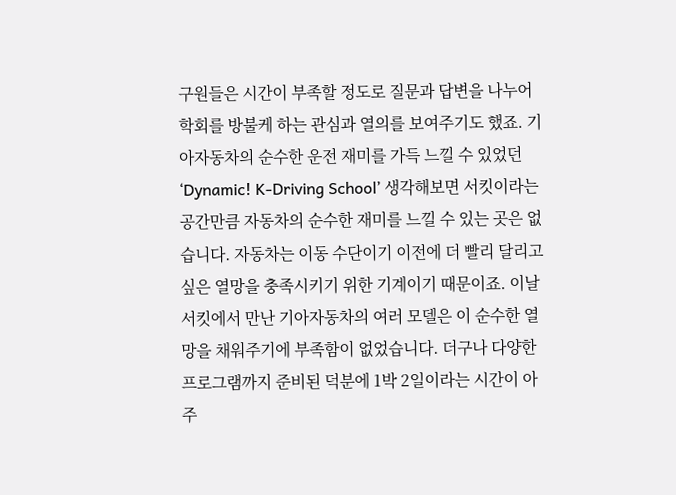구원들은 시간이 부족할 정도로 질문과 답변을 나누어 학회를 방불케 하는 관심과 열의를 보여주기도 했죠. 기아자동차의 순수한 운전 재미를 가득 느낄 수 있었던 ‘Dynamic! K-Driving School’ 생각해보면 서킷이라는 공간만큼 자동차의 순수한 재미를 느낄 수 있는 곳은 없습니다. 자동차는 이동 수단이기 이전에 더 빨리 달리고 싶은 열망을 충족시키기 위한 기계이기 때문이죠. 이날 서킷에서 만난 기아자동차의 여러 모델은 이 순수한 열망을 채워주기에 부족함이 없었습니다. 더구나 다양한 프로그램까지 준비된 덕분에 1박 2일이라는 시간이 아주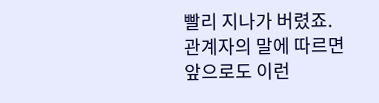빨리 지나가 버렸죠. 관계자의 말에 따르면 앞으로도 이런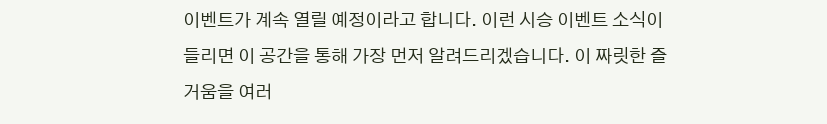이벤트가 계속 열릴 예정이라고 합니다. 이런 시승 이벤트 소식이 들리면 이 공간을 통해 가장 먼저 알려드리겠습니다. 이 짜릿한 즐거움을 여러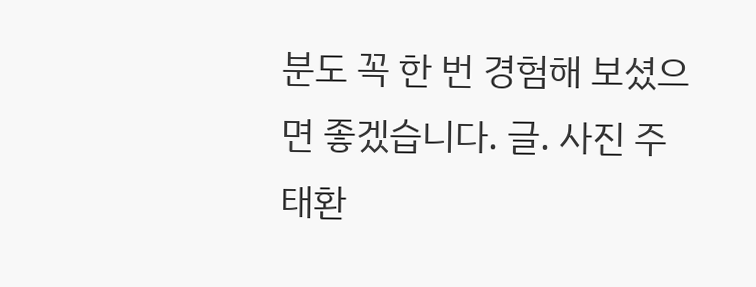분도 꼭 한 번 경험해 보셨으면 좋겠습니다. 글. 사진 주태환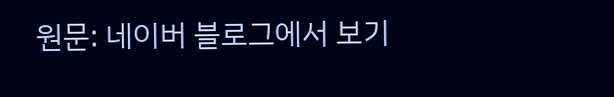원문: 네이버 블로그에서 보기